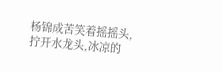杨锦成苦笑着摇摇头,拧开水龙头,冰凉的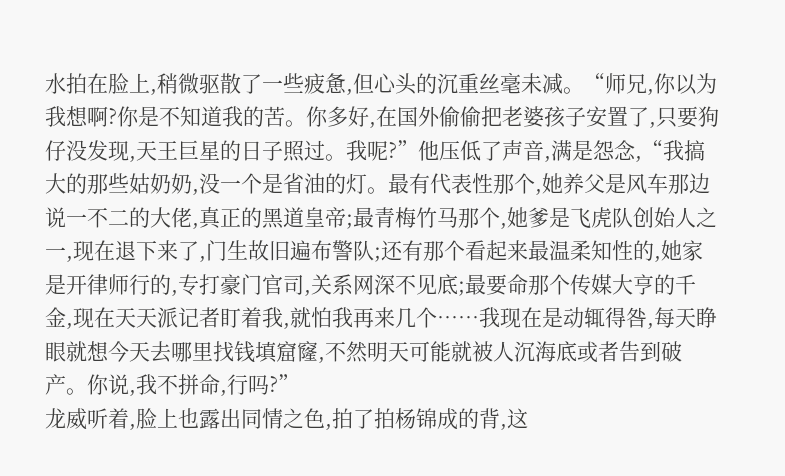水拍在脸上,稍微驱散了一些疲惫,但心头的沉重丝毫未减。“师兄,你以为我想啊?你是不知道我的苦。你多好,在国外偷偷把老婆孩子安置了,只要狗仔没发现,天王巨星的日子照过。我呢?”他压低了声音,满是怨念,“我搞大的那些姑奶奶,没一个是省油的灯。最有代表性那个,她养父是风车那边说一不二的大佬,真正的黑道皇帝;最青梅竹马那个,她爹是飞虎队创始人之一,现在退下来了,门生故旧遍布警队;还有那个看起来最温柔知性的,她家是开律师行的,专打豪门官司,关系网深不见底;最要命那个传媒大亨的千金,现在天天派记者盯着我,就怕我再来几个……我现在是动辄得咎,每天睁眼就想今天去哪里找钱填窟窿,不然明天可能就被人沉海底或者告到破产。你说,我不拼命,行吗?”
龙威听着,脸上也露出同情之色,拍了拍杨锦成的背,这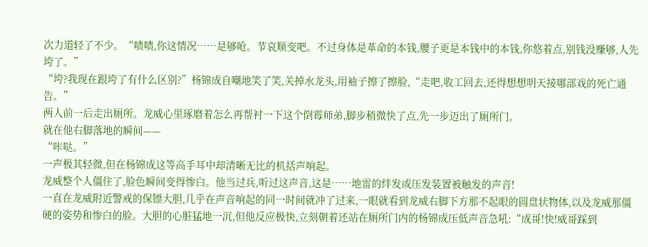次力道轻了不少。“啧啧,你这情况……是够呛。节哀顺变吧。不过身体是革命的本钱,腰子更是本钱中的本钱,你悠着点,别钱没赚够,人先垮了。”
“垮?我现在跟垮了有什么区别?”杨锦成自嘲地笑了笑,关掉水龙头,用袖子擦了擦脸,“走吧,收工回去,还得想想明天接哪部戏的死亡通告。”
两人前一后走出厕所。龙威心里琢磨着怎么再帮衬一下这个倒霉师弟,脚步稍微快了点,先一步迈出了厕所门。
就在他右脚落地的瞬间——
“咔哒。”
一声极其轻微,但在杨锦成这等高手耳中却清晰无比的机括声响起。
龙威整个人僵住了,脸色瞬间变得惨白。他当过兵,听过这声音,这是……地雷的绊发或压发装置被触发的声音!
一直在龙威附近警戒的保镖大胆,几乎在声音响起的同一时间就冲了过来,一眼就看到龙威右脚下方那不起眼的圆盘状物体,以及龙威那僵硬的姿势和惨白的脸。大胆的心脏猛地一沉,但他反应极快,立刻朝着还站在厕所门内的杨锦成压低声音急吼:“成哥!快!威哥踩到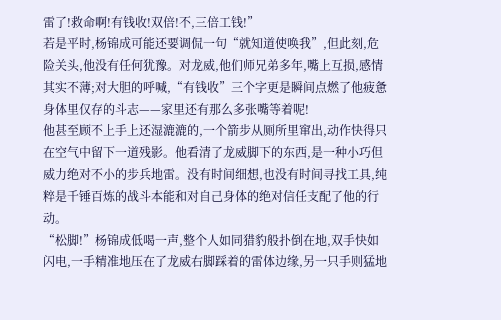雷了!救命啊!有钱收!双倍!不,三倍工钱!”
若是平时,杨锦成可能还要调侃一句“就知道使唤我”,但此刻,危险关头,他没有任何犹豫。对龙威,他们师兄弟多年,嘴上互损,感情其实不薄;对大胆的呼喊,“有钱收”三个字更是瞬间点燃了他疲惫身体里仅存的斗志——家里还有那么多张嘴等着呢!
他甚至顾不上手上还湿漉漉的,一个箭步从厕所里窜出,动作快得只在空气中留下一道残影。他看清了龙威脚下的东西,是一种小巧但威力绝对不小的步兵地雷。没有时间细想,也没有时间寻找工具,纯粹是千锤百炼的战斗本能和对自己身体的绝对信任支配了他的行动。
“松脚!”杨锦成低喝一声,整个人如同猎豹般扑倒在地,双手快如闪电,一手精准地压在了龙威右脚踩着的雷体边缘,另一只手则猛地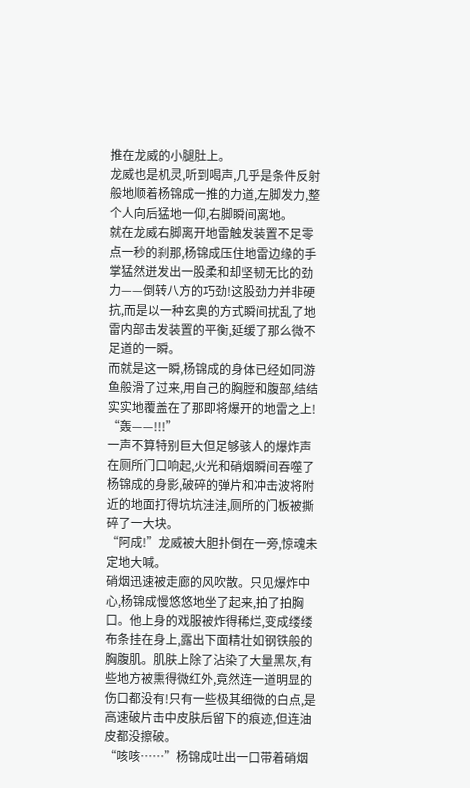推在龙威的小腿肚上。
龙威也是机灵,听到喝声,几乎是条件反射般地顺着杨锦成一推的力道,左脚发力,整个人向后猛地一仰,右脚瞬间离地。
就在龙威右脚离开地雷触发装置不足零点一秒的刹那,杨锦成压住地雷边缘的手掌猛然迸发出一股柔和却坚韧无比的劲力——倒转八方的巧劲!这股劲力并非硬抗,而是以一种玄奥的方式瞬间扰乱了地雷内部击发装置的平衡,延缓了那么微不足道的一瞬。
而就是这一瞬,杨锦成的身体已经如同游鱼般滑了过来,用自己的胸膛和腹部,结结实实地覆盖在了那即将爆开的地雷之上!
“轰——!!!”
一声不算特别巨大但足够骇人的爆炸声在厕所门口响起,火光和硝烟瞬间吞噬了杨锦成的身影,破碎的弹片和冲击波将附近的地面打得坑坑洼洼,厕所的门板被撕碎了一大块。
“阿成!”龙威被大胆扑倒在一旁,惊魂未定地大喊。
硝烟迅速被走廊的风吹散。只见爆炸中心,杨锦成慢悠悠地坐了起来,拍了拍胸口。他上身的戏服被炸得稀烂,变成缕缕布条挂在身上,露出下面精壮如钢铁般的胸腹肌。肌肤上除了沾染了大量黑灰,有些地方被熏得微红外,竟然连一道明显的伤口都没有!只有一些极其细微的白点,是高速破片击中皮肤后留下的痕迹,但连油皮都没擦破。
“咳咳……”杨锦成吐出一口带着硝烟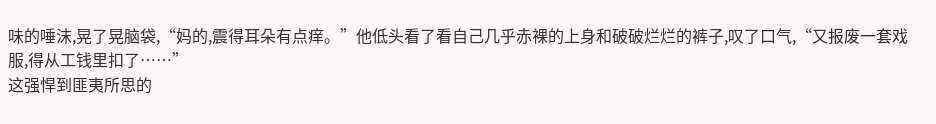味的唾沫,晃了晃脑袋,“妈的,震得耳朵有点痒。”他低头看了看自己几乎赤裸的上身和破破烂烂的裤子,叹了口气,“又报废一套戏服,得从工钱里扣了……”
这强悍到匪夷所思的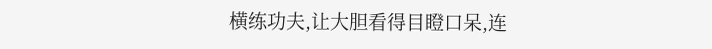横练功夫,让大胆看得目瞪口呆,连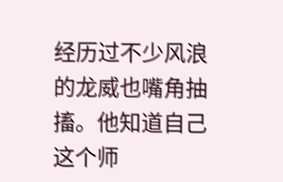经历过不少风浪的龙威也嘴角抽搐。他知道自己这个师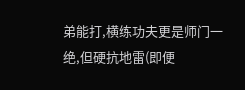弟能打,横练功夫更是师门一绝,但硬抗地雷(即便